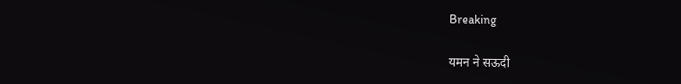Breaking

यमन ने सऊदी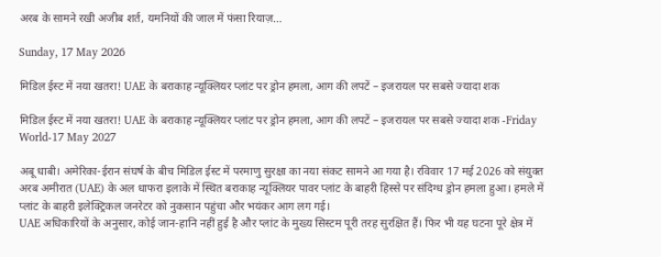अरब के सामने रखी अजीब शर्त, यमनियों की जाल में फंसा रियाज़...

Sunday, 17 May 2026

मिडिल ईस्ट में नया खतरा! UAE के बराकाह न्यूक्लियर प्लांट पर ड्रोन हमला, आग की लपटें – इजरायल पर सबसे ज्यादा शक

मिडिल ईस्ट में नया खतरा! UAE के बराकाह न्यूक्लियर प्लांट पर ड्रोन हमला, आग की लपटें – इजरायल पर सबसे ज्यादा शक -Friday World-17 May 2027

अबू धाबी। अमेरिका-ईरान संघर्ष के बीच मिडिल ईस्ट में परमाणु सुरक्षा का नया संकट सामने आ गया है। रविवार 17 मई 2026 को संयुक्त अरब अमीरात (UAE) के अल धाफरा इलाके में स्थित बराकाह न्यूक्लियर पावर प्लांट के बाहरी हिस्से पर संदिग्ध ड्रोन हमला हुआ। हमले में प्लांट के बाहरी इलेक्ट्रिकल जनरेटर को नुकसान पहुंचा और भयंकर आग लग गई।
UAE अधिकारियों के अनुसार, कोई जान-हानि नहीं हुई है और प्लांट के मुख्य सिस्टम पूरी तरह सुरक्षित हैं। फिर भी यह घटना पूरे क्षेत्र में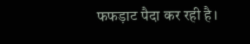फफड़ाट पैदा कर रही है।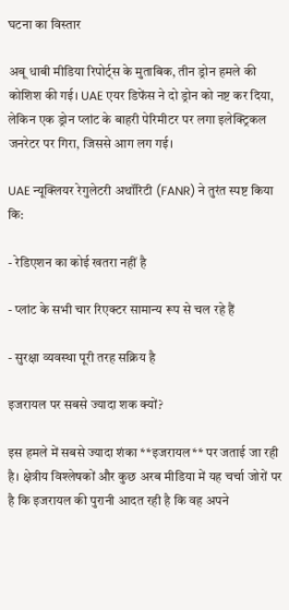घटना का विस्तार

अबू धाबी मीडिया रिपोर्ट्स के मुताबिक, तीन ड्रोन हमले की कोशिश की गई। UAE एयर डिफेंस ने दो ड्रोन को नष्ट कर दिया, लेकिन एक ड्रोन प्लांट के बाहरी पेरिमीटर पर लगा इलेक्ट्रिकल जनरेटर पर गिरा, जिससे आग लग गई।

UAE न्यूक्लियर रेगुलेटरी अथॉरिटी (FANR) ने तुरंत स्पष्ट किया कि:

- रेडिएशन का कोई खतरा नहीं है

- प्लांट के सभी चार रिएक्टर सामान्य रूप से चल रहे हैं

- सुरक्षा व्यवस्था पूरी तरह सक्रिय है

इजरायल पर सबसे ज्यादा शक क्यों?

इस हमले में सबसे ज्यादा शंका **इजरायल** पर जताई जा रही है। क्षेत्रीय विश्लेषकों और कुछ अरब मीडिया में यह चर्चा जोरों पर है कि इजरायल की पुरानी आदत रही है कि वह अपने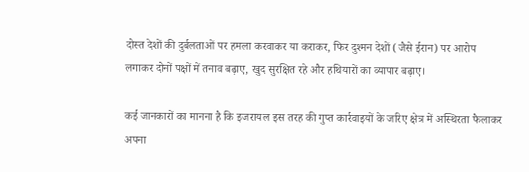दोस्त देशों की दुर्बलताओं पर हमला करवाकर या कराकर, फिर दुश्मन देशों (जैसे ईरान) पर आरोप लगाकर दोनों पक्षों में तनाव बढ़ाए, खुद सुरक्षित रहे और हथियारों का व्यापार बढ़ाए।

कई जानकारों का मानना है कि इजरायल इस तरह की गुप्त कार्रवाइयों के जरिए क्षेत्र में अस्थिरता फैलाकर अपना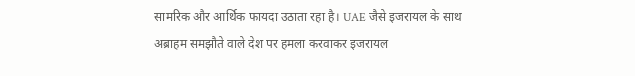सामरिक और आर्थिक फायदा उठाता रहा है। UAE जैसे इजरायल के साथ अब्राहम समझौते वाले देश पर हमला करवाकर इजरायल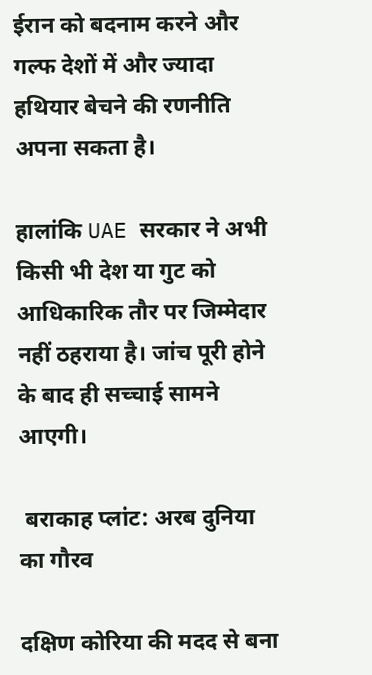ईरान को बदनाम करने और गल्फ देशों में और ज्यादा हथियार बेचने की रणनीति अपना सकता है।

हालांकि UAE सरकार ने अभी किसी भी देश या गुट को आधिकारिक तौर पर जिम्मेदार नहीं ठहराया है। जांच पूरी होने के बाद ही सच्चाई सामने आएगी।

 बराकाह प्लांट: अरब दुनिया का गौरव

दक्षिण कोरिया की मदद से बना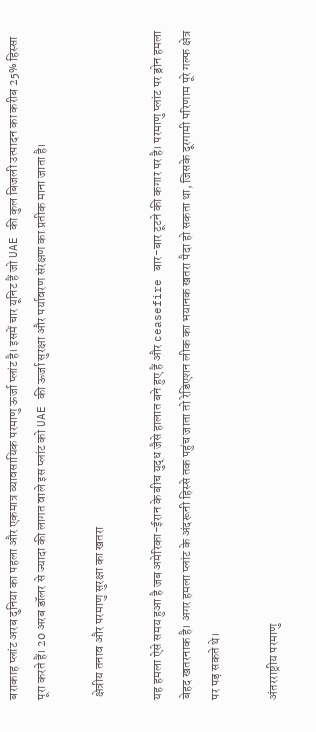बराकाह प्लांट अरब दुनिया का पहला और एकमात्र व्यावसायिक परमाणु ऊर्जा प्लांट है। इसमें चार यूनिट हैं जो UAE की कुल बिजली उत्पादन का करीब 25% हिस्सा पूरा करते हैं। 20 अरब डॉलर से ज्यादा की लागत वाले इस प्लांट को UAE की ऊर्जा सुरक्षा और पर्यावरण संरक्षण का प्रतीक माना जाता है।

 क्षेत्रीय तनाव और परमाणु सुरक्षा का खतरा

यह हमला ऐसे समय हुआ है जब अमेरिका-ईरान के बीच युद्ध जैसे हालात बने हुए हैं और ceasefire बार-बार टूटने की कगार पर है। परमाणु प्लांट पर ड्रोन हमला बेहद खतरनाक है। अगर हमला प्लांट के अंदरूनी हिस्से तक पहुंच जाता तो रेडिएशन लीक का भयानक खतरा पैदा हो सकता था, जिसके दूरगामी परिणाम पूरे गल्फ क्षेत्र पर पड़ सकते थे।

अंतरराष्ट्रीय परमाणु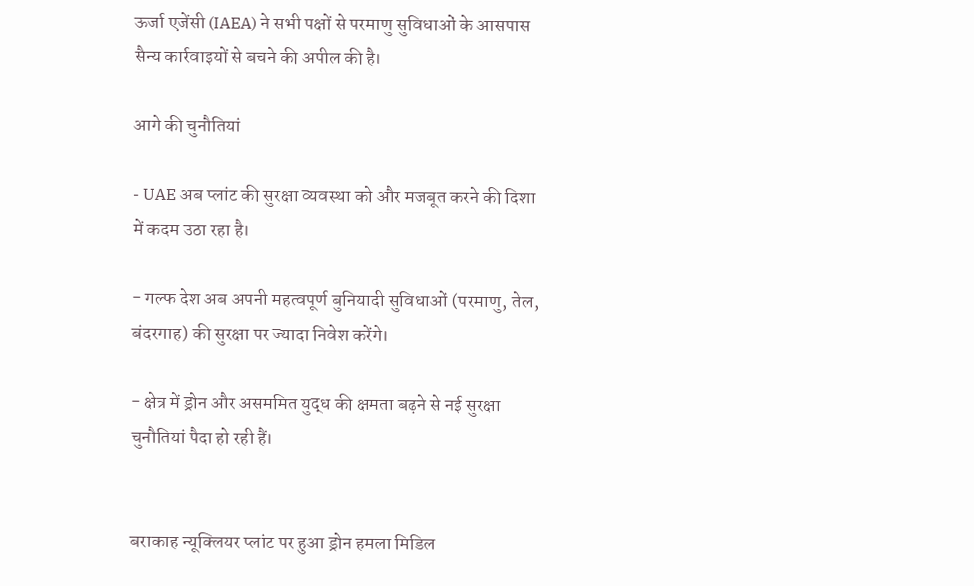ऊर्जा एजेंसी (IAEA) ने सभी पक्षों से परमाणु सुविधाओं के आसपास सैन्य कार्रवाइयों से बचने की अपील की है।

आगे की चुनौतियां

- UAE अब प्लांट की सुरक्षा व्यवस्था को और मजबूत करने की दिशा में कदम उठा रहा है।

- गल्फ देश अब अपनी महत्वपूर्ण बुनियादी सुविधाओं (परमाणु, तेल, बंदरगाह) की सुरक्षा पर ज्यादा निवेश करेंगे।

- क्षेत्र में ड्रोन और असममित युद्ध की क्षमता बढ़ने से नई सुरक्षा चुनौतियां पैदा हो रही हैं।


बराकाह न्यूक्लियर प्लांट पर हुआ ड्रोन हमला मिडिल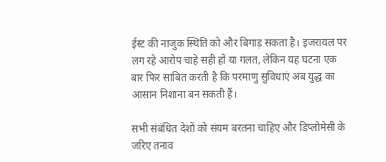ईस्ट की नाजुक स्थिति को और बिगाड़ सकता है। इजरायल पर लग रहे आरोप चाहे सही हों या गलत, लेकिन यह घटना एक बार फिर साबित करती है कि परमाणु सुविधाएं अब युद्ध का आसान निशाना बन सकती हैं।

सभी संबंधित देशों को संयम बरतना चाहिए और डिप्लोमेसी के जरिए तनाव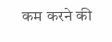कम करने की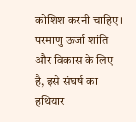कोशिश करनी चाहिए। परमाणु ऊर्जा शांति और विकास के लिए है, इसे संघर्ष का हथियार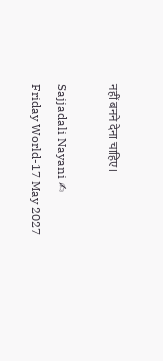नहीं बनने देना चाहिए।

Sajjadali Nayani ✍
Friday World-17 May 2027